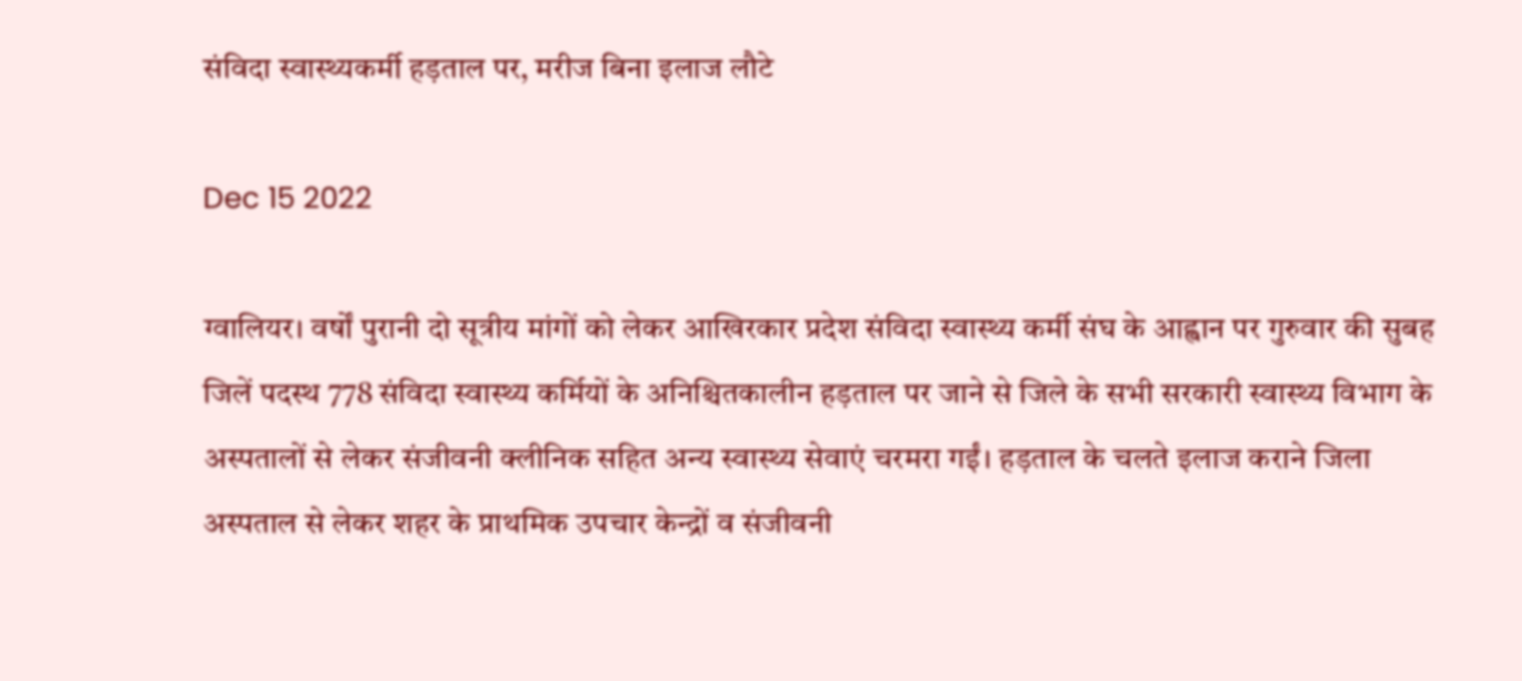संविदा स्वास्थ्यकर्मी हड़ताल पर, मरीज बिना इलाज लौटे

Dec 15 2022

ग्वालियर। वर्षों पुरानी दो सूत्रीय मांगों को लेकर आखिरकार प्रदेश संविदा स्वास्थ्य कर्मी संघ के आह्वान पर गुरुवार की सुबह जिलें पदस्थ 778 संविदा स्वास्थ्य कर्मियों के अनिश्चितकालीन हड़ताल पर जाने से जिले के सभी सरकारी स्वास्थ्य विभाग के अस्पतालों से लेकर संजीवनी क्लीनिक सहित अन्य स्वास्थ्य सेवाएं चरमरा गईं। हड़ताल के चलते इलाज कराने जिला अस्पताल से लेकर शहर के प्राथमिक उपचार केन्द्रों व संजीवनी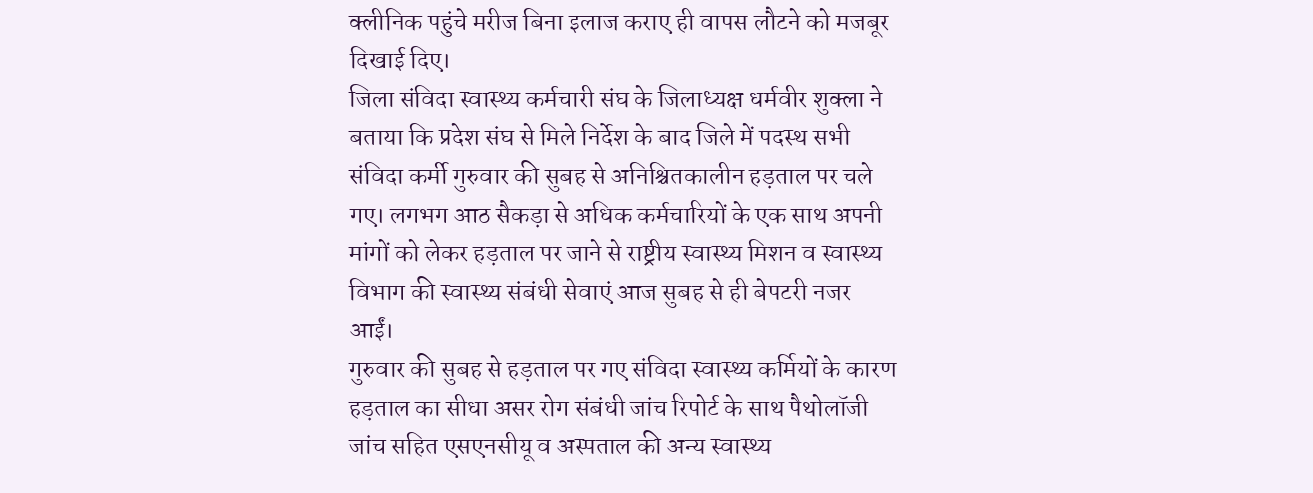क्लीनिक पहुंचे मरीज बिना इलाज कराए ही वापस लौटने को मजबूर दिखाई दिए।
जिला संविदा स्वास्थ्य कर्मचारी संघ के जिलाध्यक्ष धर्मवीर शुक्ला ने बताया कि प्रदेश संघ से मिले निर्देश के बाद जिले में पदस्थ सभी संविदा कर्मी गुरुवार की सुबह से अनिश्चितकालीन हड़ताल पर चले गए। लगभग आठ सैकड़ा से अधिक कर्मचारियों के एक साथ अपनी मांगों को लेकर हड़ताल पर जाने से राष्ट्रीय स्वास्थ्य मिशन व स्वास्थ्य विभाग की स्वास्थ्य संबंधी सेवाएं आज सुबह से ही बेपटरी नजर आईं।
गुरुवार की सुबह से हड़ताल पर गए संविदा स्वास्थ्य कर्मियों के कारण हड़ताल का सीधा असर रोग संबंधी जांच रिपोर्ट के साथ पैथोलॉजी जांच सहित एसएनसीयू व अस्पताल की अन्य स्वास्थ्य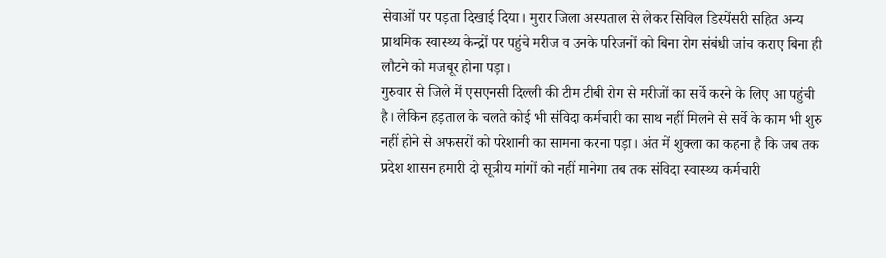सेवाओं पर पड़ता दिखाई दिया। मुरार जिला अस्पताल से लेकर सिविल डिस्पेंसरी सहित अन्य प्राथमिक स्वास्थ्य केन्द्रों पर पहुंचे मरीज व उनके परिजनों को बिना रोग संबंधी जांच कराए बिना ही लौटने को मजबूर होना पड़ा।
गुरुवार से जिले में एसएनसी दिल्ली की टीम टीबी रोग से मरीजों का सर्वे करने के लिए आ पहुंची है। लेकिन हड़ताल के चलते कोई भी संविदा कर्मचारी का साथ नहीं मिलने से सर्वे के काम भी शुरु नहीं होने से अफसरों को परेशानी का सामना करना पड़ा। अंत में शुक्ला का कहना है कि जब तक प्रदेश शासन हमारी दो सूत्रीय मांगों को नहीं मानेगा तब तक संविदा स्वास्थ्य कर्मचारी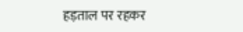हड़ताल पर रहकर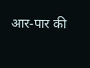आर-पार की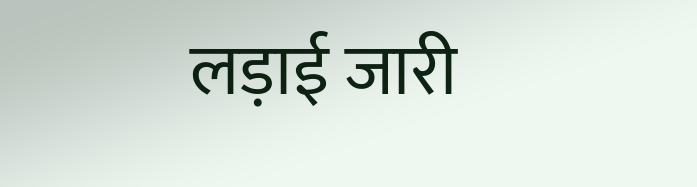लड़ाई जारी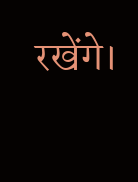रखेंगे।